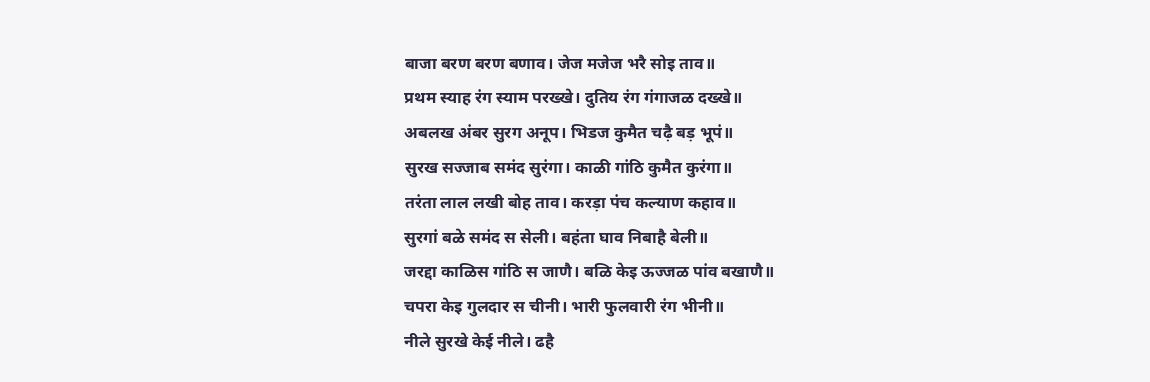बाजा बरण बरण बणाव। जेज मजेज भरै सोइ ताव॥
प्रथम स्याह रंग स्याम परख्खे। दुतिय रंग गंगाजळ दख्खे॥
अबलख अंबर सुरग अनूप। भिडज कुमैत चढ़ै बड़ भूपं॥
सुरख सज्जाब समंद सुरंगा। काळी गांठि कुमैत कुरंगा॥
तरंता लाल लखी बोह ताव। करड़ा पंच कल्याण कहाव॥
सुरगां बळे समंद स सेली। बहंता घाव निबाहै बेली॥
जरद्दा काळिस गांठि स जाणै। बळि केइ ऊज्जळ पांव बखाणै॥
चपरा केइ गुलदार स चीनी। भारी फुलवारी रंग भीनी॥
नीले सुरखे केई नीले। ढहै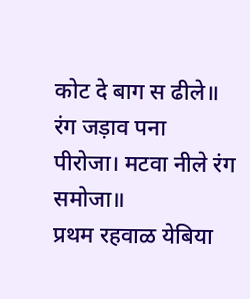कोट दे बाग स ढीले॥
रंग जड़ाव पना पीरोजा। मटवा नीले रंग समोजा॥
प्रथम रहवाळ येबिया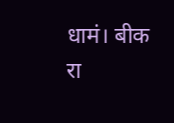धामं। बीक रा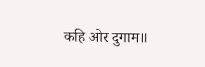कहि ओर दुगाम॥